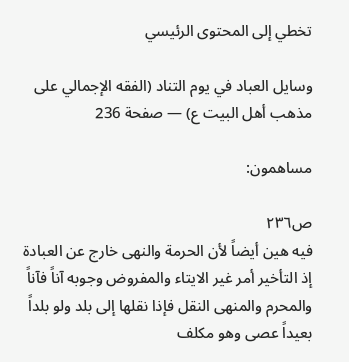تخطي إلى المحتوى الرئيسي

وسايل العباد في يوم التناد (الفقه الإجمالي على مذهب أهل البيت ع) — صفحة 236

مساهمون:

ص٢٣٦
فيه هين أيضاً لأن الحرمة والنهى خارج عن العبادة إذ التأخير أمر غير الايتاء والمفروض وجوبه آناً فآناً والمحرم والمنهى النقل فإذا نقلها إلى بلد ولو بلداً بعيداً عصى وهو مكلف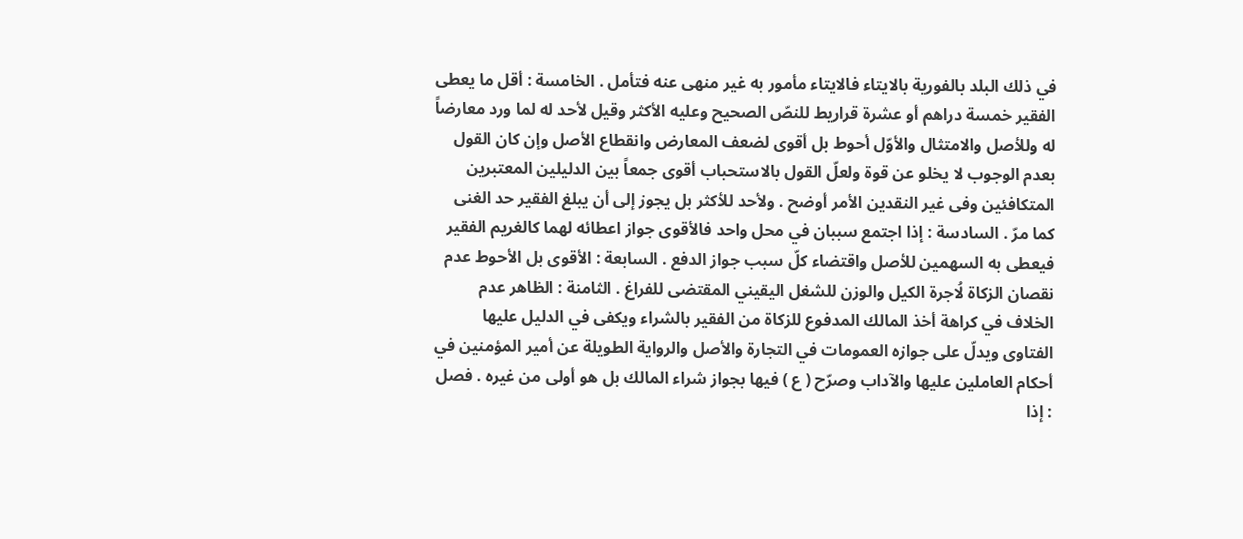في ذلك البلد بالفورية بالايتاء فالايتاء مأمور به غير منهى عنه فتأمل . الخامسة : أقل ما يعطى الفقير خمسة دراهم أو عشرة قراريط للنصّ الصحيح وعليه الأكثر وقيل لأحد له لما ورد معارضاً له وللأصل والامتثال والأوّل أحوط بل أقوى لضعف المعارض وانقطاع الأصل وإن كان القول بعدم الوجوب لا يخلو عن قوة ولعلّ القول بالاستحباب أقوى جمعاً بين الدليلين المعتبرين المتكافئين وفى غير النقدين الأمر أوضح . ولأحد للأكثر بل يجوز إلى أن يبلغ الفقير حد الغنى كما مرّ . السادسة : إذا اجتمع سببان في محل واحد فالأقوى جواز اعطائه لهما كالغريم الفقير فيعطى به السهمين للأصل واقتضاء كلّ سبب جواز الدفع . السابعة : الأقوى بل الأحوط عدم نقصان الزكاة لُاجرة الكيل والوزن للشغل اليقيني المقتضى للفراغ . الثامنة : الظاهر عدم الخلاف في كراهة أخذ المالك المدفوع للزكاة من الفقير بالشراء ويكفى في الدليل عليها الفتاوى ويدلّ على جوازه العمومات في التجارة والأصل والرواية الطويلة عن أمير المؤمنين في أحكام العاملين عليها والآداب وصرّح ( ع ) فيها بجواز شراء المالك بل هو أولى من غيره . فصل : إذا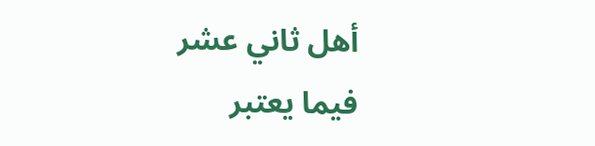أهل ثاني عشر فيما يعتبر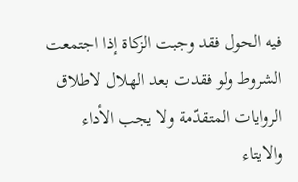فيه الحول فقد وجبت الزكاة إذا اجتمعت الشروط ولو فقدت بعد الهلال لاطلاق الروايات المتقدّمة ولا يجب الأداء والايتاء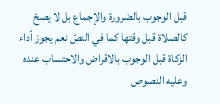قبل الوجوب بالضرورة والإجماع بل لا يصحّ كالصلاة قبل وقتها كما في النصّ نعم يجوز أداء الزكاة قبل الوجوب بالاقراض والاحتساب عنده وعليه النصوص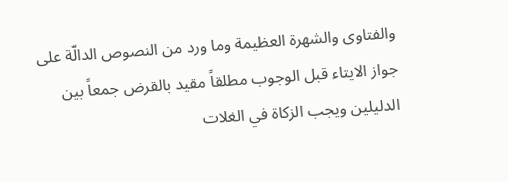والفتاوى والشهرة العظيمة وما ورد من النصوص الدالّة على جواز الايتاء قبل الوجوب مطلقاً مقيد بالقرض جمعاً بين الدليلين ويجب الزكاة في الغلات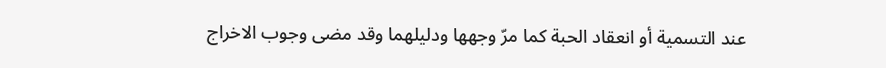عند التسمية أو انعقاد الحبة كما مرّ وجهها ودليلهما وقد مضى وجوب الاخراج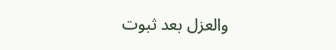والعزل بعد ثبوت